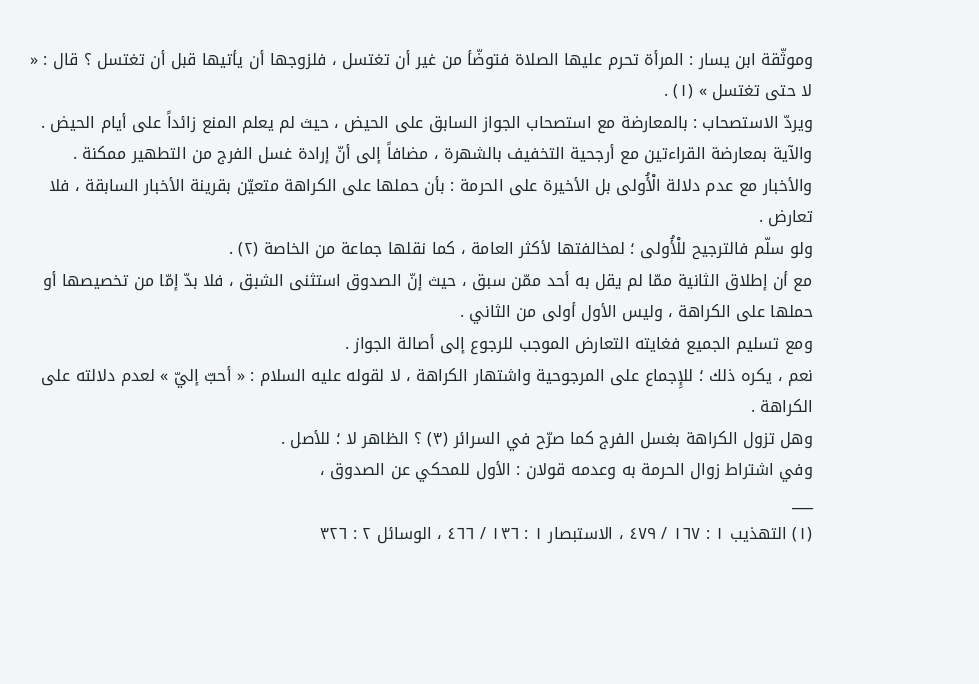وموثّقة ابن يسار : المرأة تحرم عليها الصلاة فتوضّأ من غير أن تغتسل ، فلزوجها أن يأتيها قبل أن تغتسل ؟ قال : « لا حتى تغتسل » (١) .
ويردّ الاستصحاب : بالمعارضة مع استصحاب الجواز السابق على الحيض ، حيث لم يعلم المنع زائداً على أيام الحيض .
والآية بمعارضة القراءتين مع أرجحية التخفيف بالشهرة ، مضافاً إلى أنّ إرادة غسل الفرج من التطهير ممكنة .
والأخبار مع عدم دلالة الْأُولى بل الأخيرة على الحرمة : بأن حملها على الكراهة متعيّن بقرينة الأخبار السابقة ، فلا تعارض .
ولو سلّم فالترجيح للْأُولى ؛ لمخالفتها لأكثر العامة ، كما نقلها جماعة من الخاصة (٢) .
مع أن إطلاق الثانية ممّا لم يقل به أحد ممّن سبق ، حيث إنّ الصدوق استثنى الشبق ، فلا بدّ إمّا من تخصيصها أو حملها على الكراهة ، وليس الأول أولى من الثاني .
ومع تسليم الجميع فغايته التعارض الموجب للرجوع إلى أصالة الجواز .
نعم ، يكره ذلك ؛ للإِجماع على المرجوحية واشتهار الكراهة ، لا لقوله عليه السلام : « أحبّ إليّ » لعدم دلالته على الكراهة .
وهل تزول الكراهة بغسل الفرج كما صرّح في السرائر (٣) ؟ الظاهر لا ؛ للأصل .
وفي اشتراط زوال الحرمة به وعدمه قولان : الأول للمحكي عن الصدوق ،
___
(١) التهذيب ١ : ١٦٧ / ٤٧٩ ، الاستبصار ١ : ١٣٦ / ٤٦٦ ، الوسائل ٢ : ٣٢٦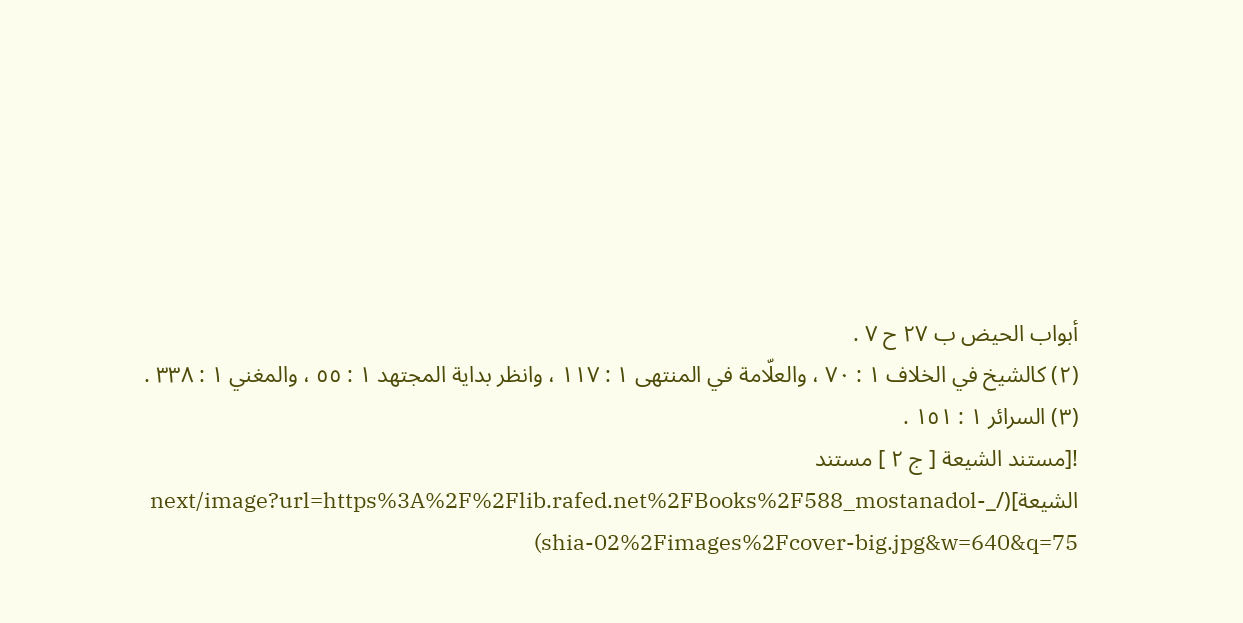أبواب الحيض ب ٢٧ ح ٧ .
(٢) كالشيخ في الخلاف ١ : ٧٠ ، والعلّامة في المنتهى ١ : ١١٧ ، وانظر بداية المجتهد ١ : ٥٥ ، والمغني ١ : ٣٣٨ .
(٣) السرائر ١ : ١٥١ .
![مستند الشيعة [ ج ٢ ] مستند الشيعة](/_next/image?url=https%3A%2F%2Flib.rafed.net%2FBooks%2F588_mostanadol-shia-02%2Fimages%2Fcover-big.jpg&w=640&q=75)